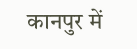कानपुर में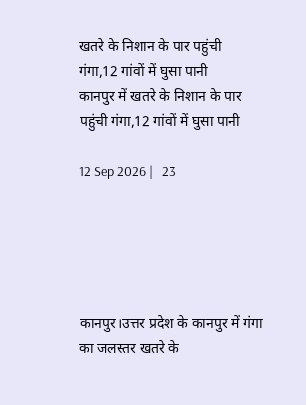खतरे के निशान के पार पहुंची गंगा,12 गांवों में घुसा पानी
कानपुर में खतरे के निशान के पार पहुंची गंगा,12 गांवों में घुसा पानी

12 Sep 2026 |   23





कानपुर।उत्तर प्रदेश के कानपुर में गंगा का जलस्तर खतरे के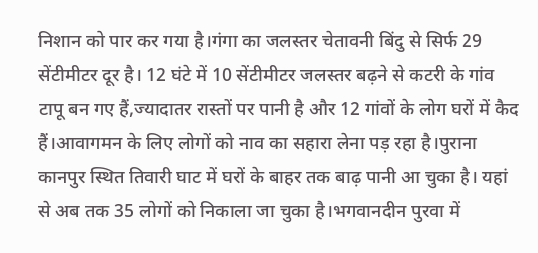निशान को पार कर गया है।गंगा का जलस्तर चेतावनी बिंदु से सिर्फ 29 सेंटीमीटर दूर है। 12 घंटे में 10 सेंटीमीटर जलस्तर बढ़ने से कटरी के गांव टापू बन गए हैं,ज्यादातर रास्तों पर पानी है और 12 गांवों के लोग घरों में कैद हैं।आवागमन के लिए लोगों को नाव का सहारा लेना पड़ रहा है।पुराना कानपुर स्थित तिवारी घाट में घरों के बाहर तक बाढ़ पानी आ चुका है। यहां से अब तक 35 लोगों को निकाला जा चुका है।भगवानदीन पुरवा में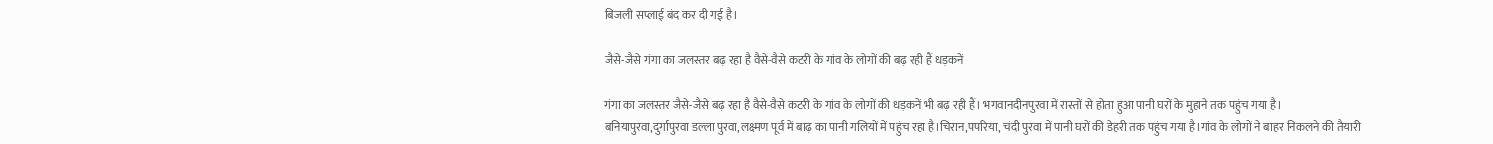बिजली सप्लाई बंद कर दी गई है।

जैसे-जैसे गंगा का जलस्तर बढ़ रहा है वैसे-वैसे कटरी के गांव के लोगों की बढ़ रही हैं धड़कनें

गंगा का जलस्तर जैसे-जैसे बढ़ रहा है वैसे-वैसे कटरी के गांव के लोगों की धड़कनें भी बढ़ रही हैं। भगवानदीनपुरवा में रास्तों से होता हुआ पानी घरों के मुहाने तक पहुंच गया है। बनियापुरवा,दुर्गापुरवा डल्ला पुरवा,लक्ष्मण पूर्व में बाढ़ का पानी गलियों में पहुंच रहा है।चिरान,पपरिया, चंदी पुरवा में पानी घरों की डेहरी तक पहुंच गया है।गांव के लोगों ने बाहर निकलने की तैयारी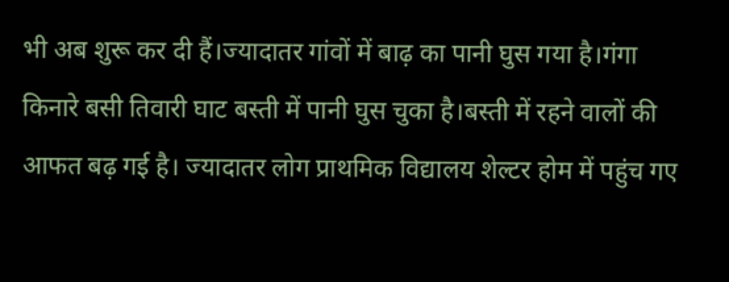भी अब शुरू कर दी हैं।ज्यादातर गांवों में बाढ़ का पानी घुस गया है।गंगा किनारे बसी तिवारी घाट बस्ती में पानी घुस चुका है।बस्ती में रहने वालों की आफत बढ़ गई है। ज्यादातर लोग प्राथमिक विद्यालय शेल्टर होम में पहुंच गए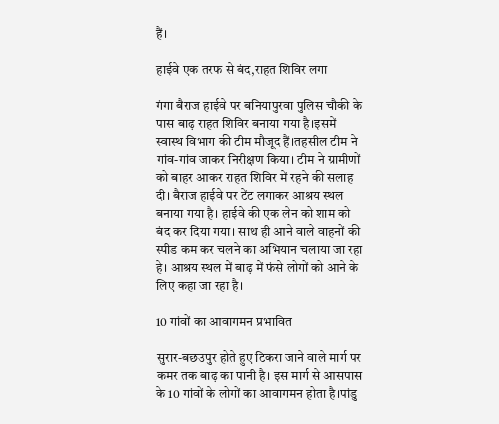हैं।

हाईवे एक तरफ से बंद,राहत शिविर लगा

गंगा बैराज हाईवे पर बनियापुरवा पुलिस चौकी के पास बाढ़ राहत शिविर बनाया गया है।इसमें स्वास्थ विभाग की टीम मौजूद हैं।तहसील टीम ने गांव-गांव जाकर निरीक्षण किया। टीम ने ग्रामीणों को बाहर आकर राहत शिविर में रहने की सलाह दी। बैराज हाईवे पर टेंट लगाकर आश्रय स्थल बनाया गया है। हाईवे की एक लेन को शाम को बंद कर दिया गया। साथ ही आने वाले वाहनों की स्पीड कम कर चलने का अभियान चलाया जा रहा हे। आश्रय स्थल में बाढ़ में फंसे लोगों को आने के लिए कहा जा रहा है।

10 गांवों का आवागमन प्रभावित

सुरार-बछउपुर होते हुए टिकरा जाने वाले मार्ग पर कमर तक बाढ़ का पानी है। इस मार्ग से आसपास के 10 गांवों के लोगों का आवागमन होता है।पांडु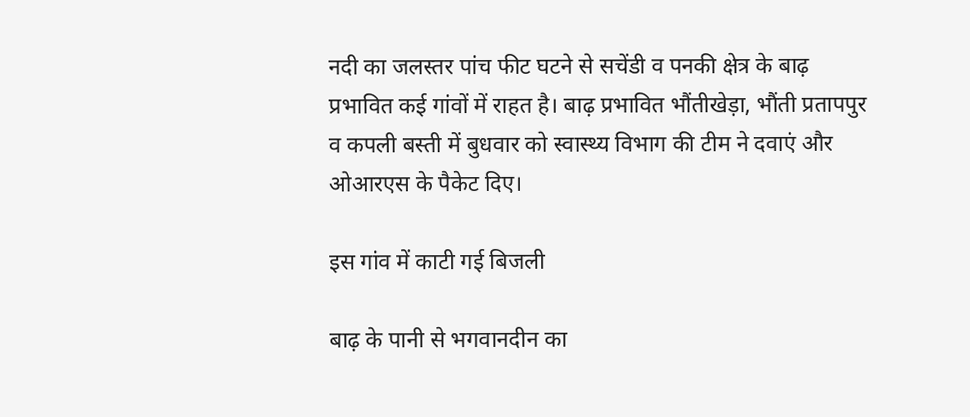नदी का जलस्तर पांच फीट घटने से सचेंडी व पनकी क्षेत्र के बाढ़ प्रभावित कई गांवों में राहत है। बाढ़ प्रभावित भौंतीखेड़ा, भौंती प्रतापपुर व कपली बस्ती में बुधवार को स्वास्थ्य विभाग की टीम ने दवाएं और ओआरएस के पैकेट दिए।

इस गांव में काटी गई बिजली

बाढ़ के पानी से भगवानदीन का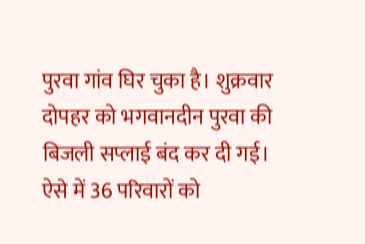पुरवा गांव घिर चुका है। शुक्रवार दोपहर को भगवानदीन पुरवा की बिजली सप्लाई बंद कर दी गई। ऐसे में 36 परिवारों को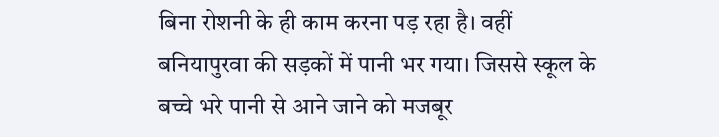बिना रोशनी के ही काम करना पड़ रहा है। वहीं बनियापुरवा की सड़कों में पानी भर गया। जिससे स्कूल के बच्चे भरे पानी से आने जाने को मजबूर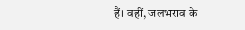हैं। वहीं, जलभराव के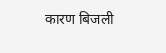कारण बिजली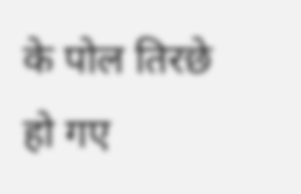के पोल तिरछे हो गए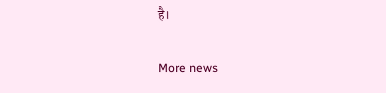है।

More news